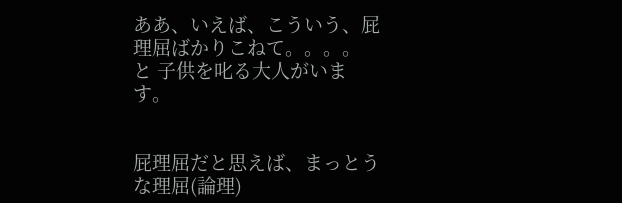ああ、いえば、こういう、屁理屈ばかりこねて。。。。 と 子供を叱る大人がいます。


屁理屈だと思えば、まっとうな理屈(論理)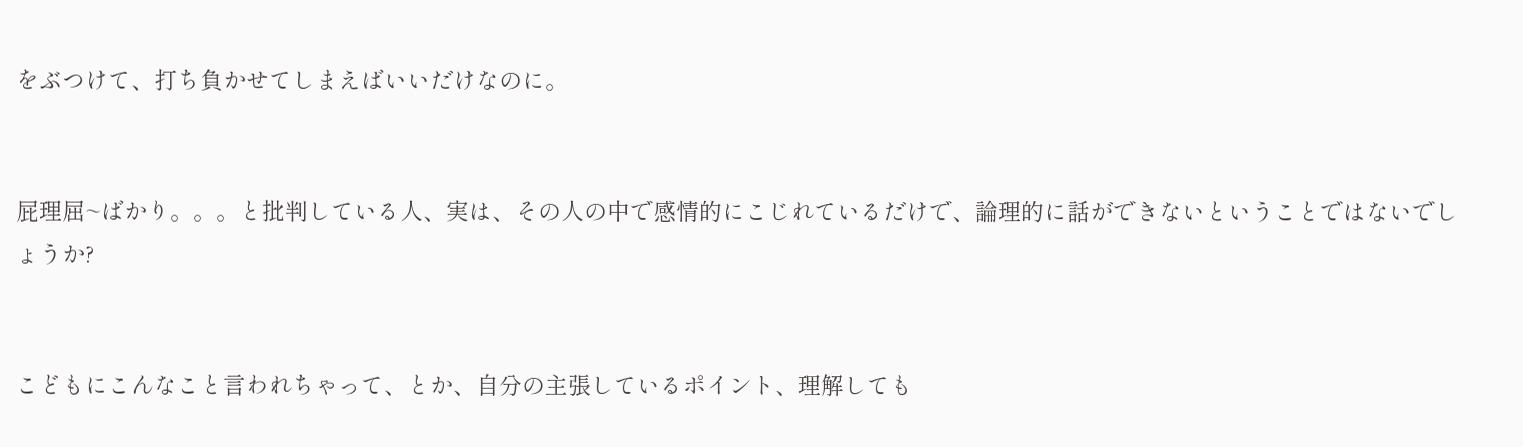をぶつけて、打ち負かせてしまえばいいだけなのに。


屁理屈~ばかり。。。と批判している人、実は、その人の中で感情的にこじれているだけで、論理的に話ができないということではないでしょうか?


こどもにこんなこと言われちゃって、とか、自分の主張しているポイント、理解しても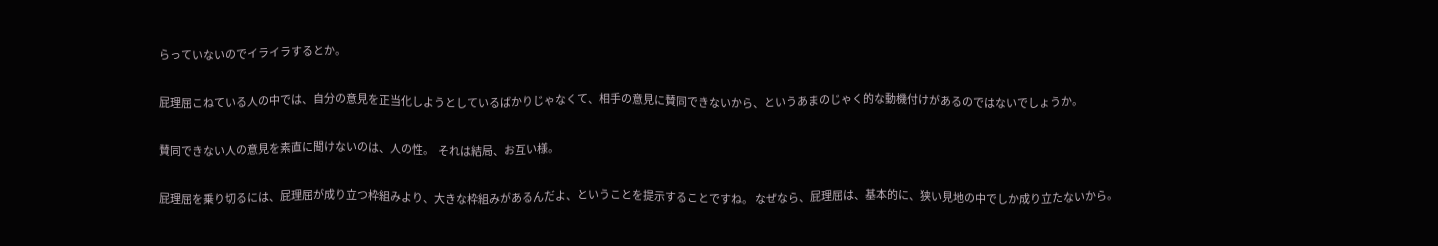らっていないのでイライラするとか。


屁理屈こねている人の中では、自分の意見を正当化しようとしているばかりじゃなくて、相手の意見に賛同できないから、というあまのじゃく的な動機付けがあるのではないでしょうか。


賛同できない人の意見を素直に聞けないのは、人の性。  それは結局、お互い様。


屁理屈を乗り切るには、屁理屈が成り立つ枠組みより、大きな枠組みがあるんだよ、ということを提示することですね。 なぜなら、屁理屈は、基本的に、狭い見地の中でしか成り立たないから。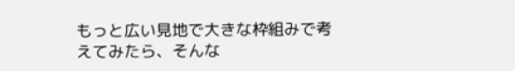もっと広い見地で大きな枠組みで考えてみたら、そんな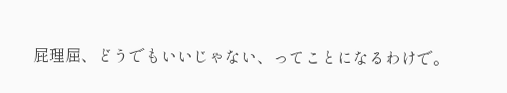屁理屈、どうでもいいじゃない、ってことになるわけで。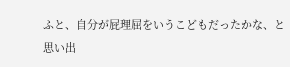ふと、自分が屁理屈をいうこどもだったかな、と思い出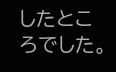したところでした。